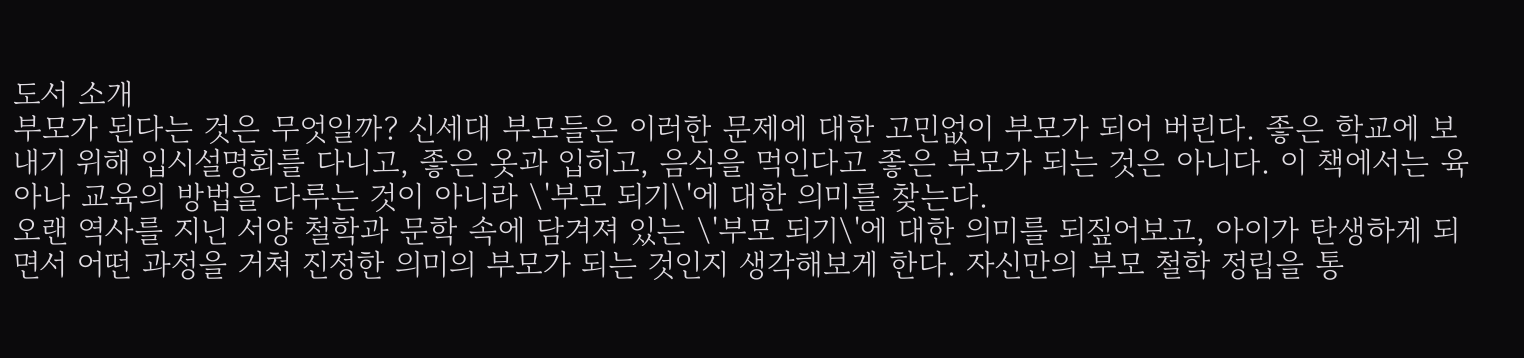도서 소개
부모가 된다는 것은 무엇일까? 신세대 부모들은 이러한 문제에 대한 고민없이 부모가 되어 버린다. 좋은 학교에 보내기 위해 입시설명회를 다니고, 좋은 옷과 입히고, 음식을 먹인다고 좋은 부모가 되는 것은 아니다. 이 책에서는 육아나 교육의 방법을 다루는 것이 아니라 \'부모 되기\'에 대한 의미를 찾는다.
오랜 역사를 지닌 서양 철학과 문학 속에 담겨져 있는 \'부모 되기\'에 대한 의미를 되짚어보고, 아이가 탄생하게 되면서 어떤 과정을 거쳐 진정한 의미의 부모가 되는 것인지 생각해보게 한다. 자신만의 부모 철학 정립을 통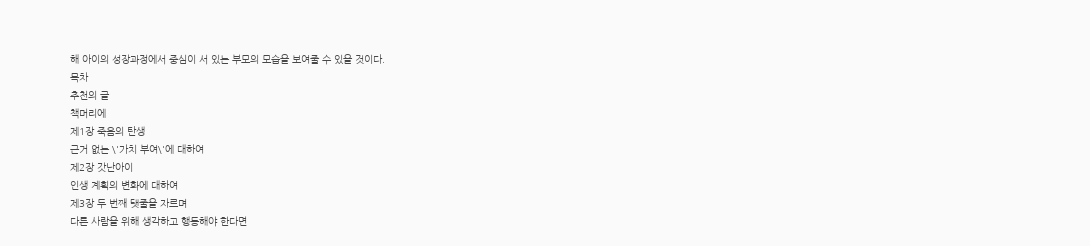해 아이의 성장과정에서 중심이 서 있는 부모의 모습을 보여줄 수 있을 것이다.
목차
추천의 글
책머리에
제1장 죽음의 탄생
근거 없는 \'가치 부여\'에 대하여
제2장 갓난아이
인생 계획의 변화에 대하여
제3장 두 번째 탯줄을 자르며
다른 사람을 위해 생각하고 행동해야 한다면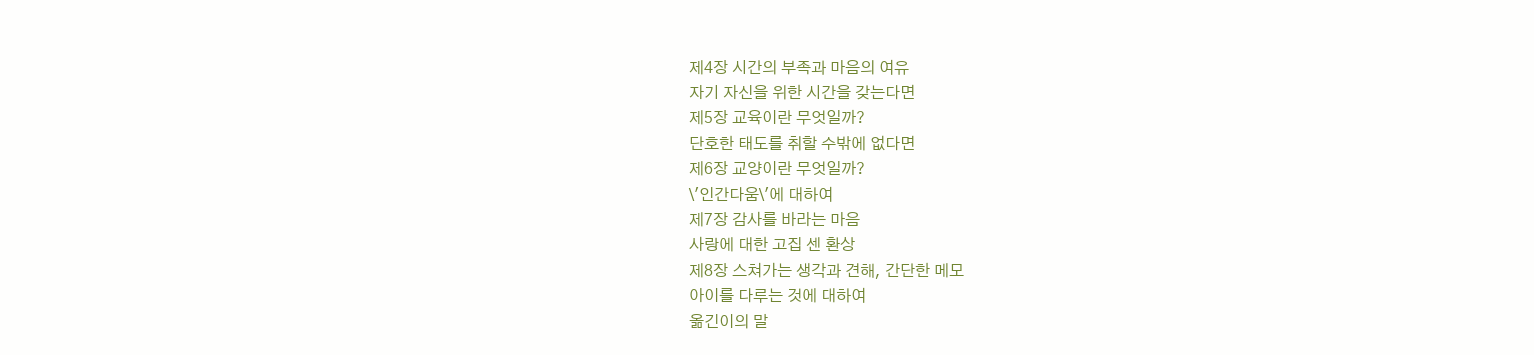제4장 시간의 부족과 마음의 여유
자기 자신을 위한 시간을 갖는다면
제5장 교육이란 무엇일까?
단호한 태도를 취할 수밖에 없다면
제6장 교양이란 무엇일까?
\'인간다움\'에 대하여
제7장 감사를 바라는 마음
사랑에 대한 고집 센 환상
제8장 스쳐가는 생각과 견해, 간단한 메모
아이를 다루는 것에 대하여
옮긴이의 말